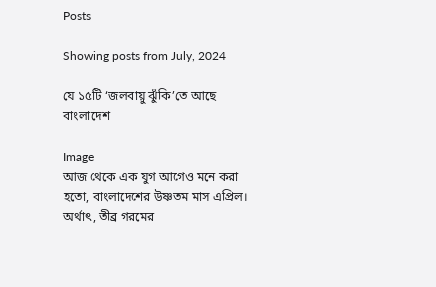Posts

Showing posts from July, 2024

যে ১৫টি ‘জলবায়ু ঝুঁকি’তে আছে বাংলাদেশ

Image
আজ থেকে এক যুগ আগেও মনে করা হতো, বাংলাদেশের উষ্ণতম মাস এপ্রিল। অর্থাৎ, তীব্র গরমের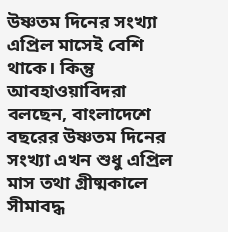উষ্ণতম দিনের সংখ্যা এপ্রিল মাসেই বেশি থাকে। কিন্তু আবহাওয়াবিদরা বলছেন, বাংলাদেশে বছরের উষ্ণতম দিনের সংখ্যা এখন শুধু এপ্রিল মাস তথা গ্রীষ্মকালে সীমাবদ্ধ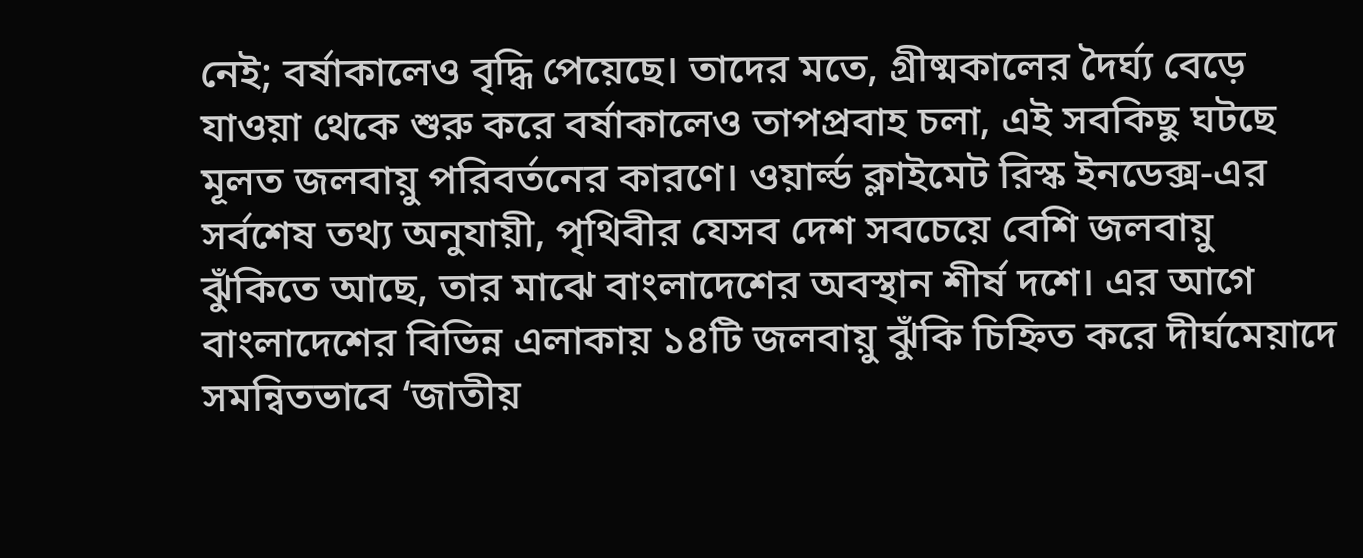নেই; বর্ষাকালেও বৃদ্ধি পেয়েছে। তাদের মতে, গ্রীষ্মকালের দৈর্ঘ্য বেড়ে যাওয়া থেকে শুরু করে বর্ষাকালেও তাপপ্রবাহ চলা, এই সবকিছু ঘটছে মূলত জলবায়ু পরিবর্তনের কারণে। ওয়ার্ল্ড ক্লাইমেট রিস্ক ইনডেক্স-এর সর্বশেষ তথ্য অনুযায়ী, পৃথিবীর যেসব দেশ সবচেয়ে বেশি জলবায়ু ঝুঁকিতে আছে, তার মাঝে বাংলাদেশের অবস্থান শীর্ষ দশে। এর আগে বাংলাদেশের বিভিন্ন এলাকায় ১৪টি জলবায়ু ঝুঁকি চিহ্নিত করে দীর্ঘমেয়াদে সমন্বিতভাবে ‘জাতীয়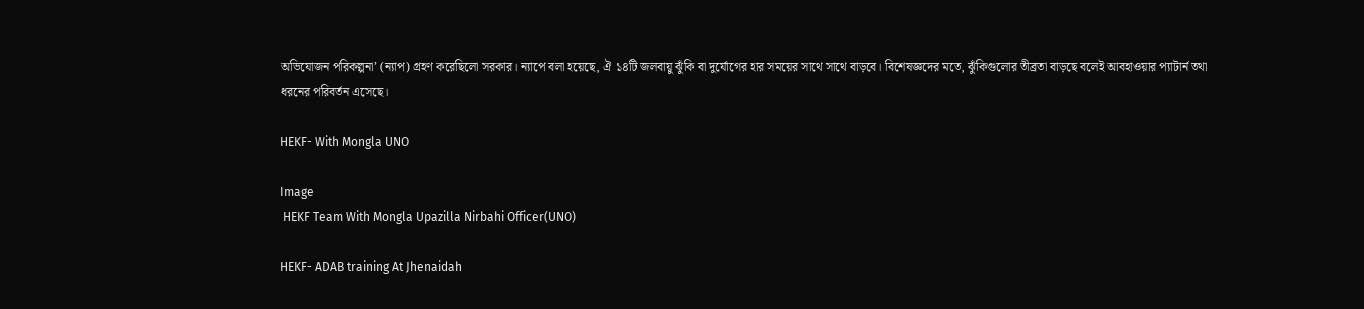অভিযোজন পরিকল্পনা’ (ন্যাপ) গ্রহণ করেছিলো সরকার। ন্যাপে বলা হয়েছে, ঐ ১৪টি জলবায়ু ঝুঁকি বা দুর্যোগের হার সময়ের সাথে সাথে বাড়বে। বিশেষজ্ঞদের মতে, ঝুঁকিগুলোর তীব্রতা বাড়ছে বলেই আবহাওয়ার প্যাটার্ন তথা ধরনের পরিবর্তন এসেছে।

HEKF- With Mongla UNO

Image
 HEKF Team With Mongla Upazilla Nirbahi Officer(UNO)

HEKF- ADAB training At Jhenaidah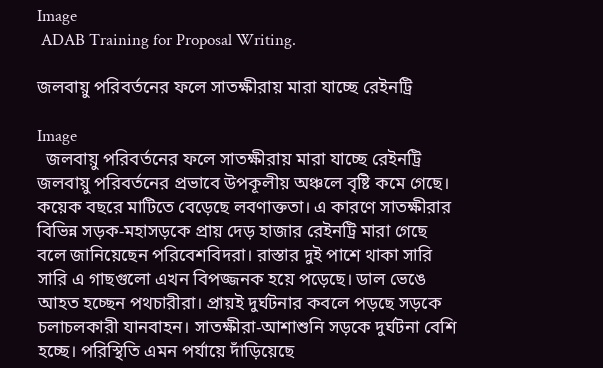Image
 ADAB Training for Proposal Writing.

জলবায়ু পরিবর্তনের ফলে সাতক্ষীরায় মারা যাচ্ছে রেইনট্রি

Image
  জলবায়ু পরিবর্তনের ফলে সাতক্ষীরায় মারা যাচ্ছে রেইনট্রি জলবায়ু পরিবর্তনের প্রভাবে উপকূলীয় অঞ্চলে বৃষ্টি কমে গেছে। কয়েক বছরে মাটিতে বেড়েছে লবণাক্ততা। এ কারণে সাতক্ষীরার বিভিন্ন সড়ক-মহাসড়কে প্রায় দেড় হাজার রেইনট্রি মারা গেছে বলে জানিয়েছেন পরিবেশবিদরা। রাস্তার দুই পাশে থাকা সারি সারি এ গাছগুলো এখন বিপজ্জনক হয়ে পড়েছে। ডাল ভেঙে আহত হচ্ছেন পথচারীরা। প্রায়ই দুর্ঘটনার কবলে পড়ছে সড়কে চলাচলকারী যানবাহন। সাতক্ষীরা-আশাশুনি সড়কে দুর্ঘটনা বেশি হচ্ছে। পরিস্থিতি এমন পর্যায়ে দাঁড়িয়েছে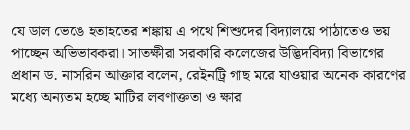যে ডাল ভেঙে হতাহতের শঙ্কায় এ পথে শিশুদের বিদ্যালয়ে পাঠাতেও ভয় পাচ্ছেন অভিভাবকরা। সাতক্ষীরা সরকারি কলেজের উদ্ভিদবিদ্যা বিভাগের প্রধান ড. নাসরিন আক্তার বলেন, রেইনট্রি গাছ মরে যাওয়ার অনেক কারণের মধ্যে অন্যতম হচ্ছে মাটির লবণাক্ততা ও ক্ষার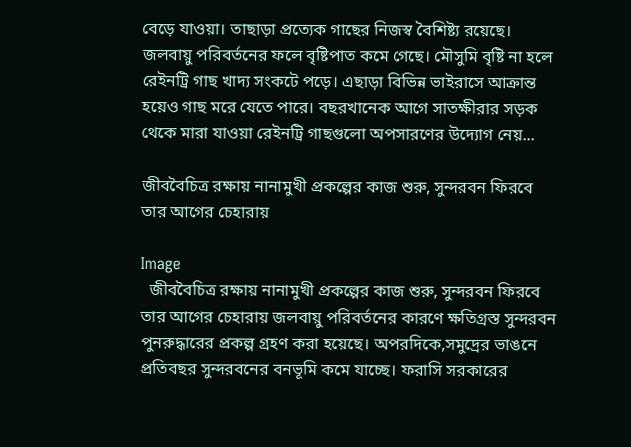বেড়ে যাওয়া। তাছাড়া প্রত্যেক গাছের নিজস্ব বৈশিষ্ট্য রয়েছে। জলবায়ু পরিবর্তনের ফলে বৃষ্টিপাত কমে গেছে। মৌসুমি বৃষ্টি না হলে রেইনট্রি গাছ খাদ্য সংকটে পড়ে। এছাড়া বিভিন্ন ভাইরাসে আক্রান্ত হয়েও গাছ মরে যেতে পারে। বছরখানেক আগে সাতক্ষীরার সড়ক থেকে মারা যাওয়া রেইনট্রি গাছগুলো অপসারণের উদ্যোগ নেয়...

জীববৈচিত্র রক্ষায় নানামুখী প্রকল্পের কাজ শুরু, সুন্দরবন ফিরবে তার আগের চেহারায়

Image
  জীববৈচিত্র রক্ষায় নানামুখী প্রকল্পের কাজ শুরু, সুন্দরবন ফিরবে তার আগের চেহারায় জলবায়ু পরিবর্তনের কারণে ক্ষতিগ্রস্ত সুন্দরবন পুনরুদ্ধারের প্রকল্প গ্রহণ করা হয়েছে। অপরদিকে,সমুদ্রের ভাঙনে প্রতিবছর সুন্দরবনের বনভূমি কমে যাচ্ছে। ফরাসি সরকারের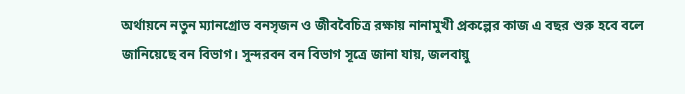অর্থায়নে নতুন ম্যানগ্রোভ বনসৃজন ও জীববৈচিত্র রক্ষায় নানামুখী প্রকল্পের কাজ এ বছর শুরু হবে বলে জানিয়েছে বন বিভাগ। সুন্দরবন বন বিভাগ সূত্রে জানা যায়, জলবায়ু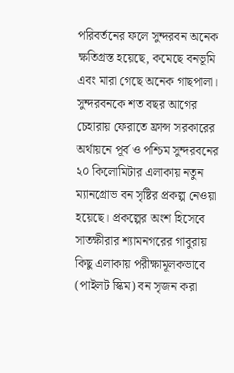পরিবর্তনের ফলে সুন্দরবন অনেক ক্ষতিগ্রস্ত হয়েছে, কমেছে বনভূমি এবং মারা গেছে অনেক গাছপালা। সুন্দরবনকে শত বছর আগের চেহারায় ফেরাতে ফ্রান্স সরকারের অর্থায়নে পূর্ব ও পশ্চিম সুন্দরবনের ২০ কিলোমিটার এলাকায় নতুন ম্যানগ্রোভ বন সৃষ্টির প্রকল্প নেওয়া হয়েছে। প্রকল্পের অংশ হিসেবে সাতক্ষীরার শ্যামনগরের গাবুরায় কিছু এলাকায় পরীক্ষামূলকভাবে (পাইলট স্কিম) বন সৃজন করা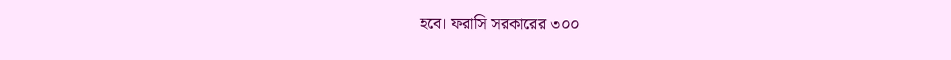হবে। ফরাসি সরকারের ৩০০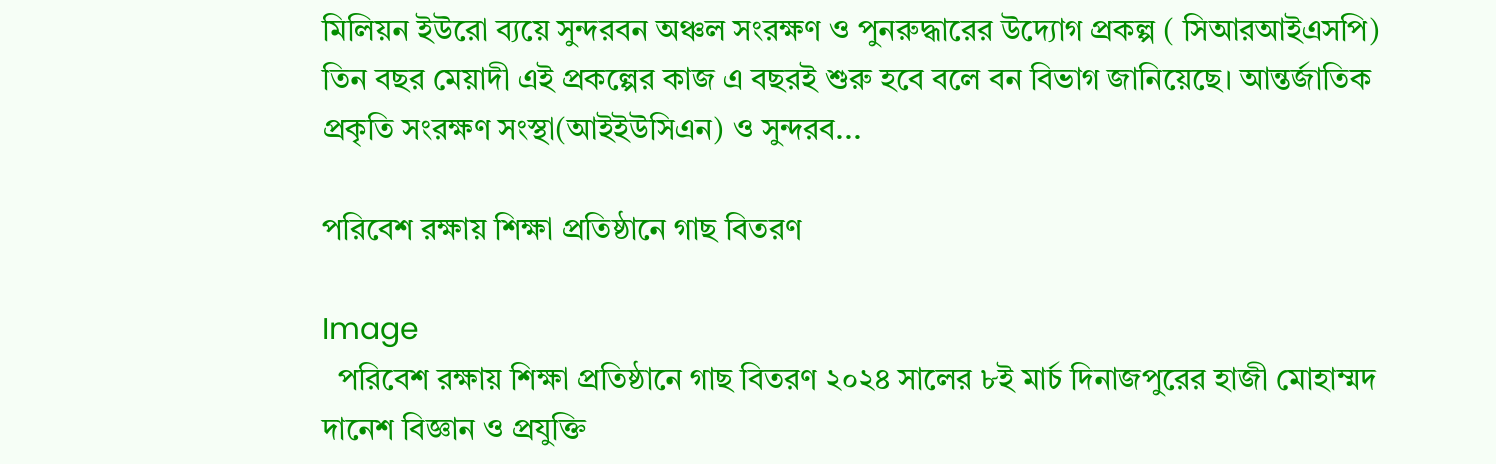মিলিয়ন ইউরো ব্যয়ে সুন্দরবন অঞ্চল সংরক্ষণ ও পুনরুদ্ধারের উদ্যোগ প্রকল্প ( সিআরআইএসপি) তিন বছর মেয়াদী এই প্রকল্পের কাজ এ বছরই শুরু হবে বলে বন বিভাগ জানিয়েছে। আন্তর্জাতিক প্রকৃতি সংরক্ষণ সংস্থা(আইইউসিএন) ও সুন্দরব...

পরিবেশ রক্ষায় শিক্ষা প্রতিষ্ঠানে গাছ বিতরণ

Image
  পরিবেশ রক্ষায় শিক্ষা প্রতিষ্ঠানে গাছ বিতরণ ২০২৪ সালের ৮ই মার্চ দিনাজপুরের হাজী মোহাম্মদ দানেশ বিজ্ঞান ও প্রযুক্তি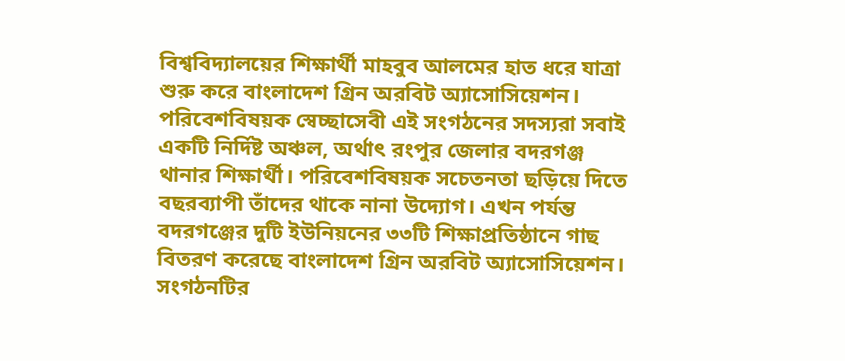বিশ্ববিদ্যালয়ের শিক্ষার্থী মাহবুব আলমের হাত ধরে যাত্রা শুরু করে বাংলাদেশ গ্রিন অরবিট অ্যাসোসিয়েশন। পরিবেশবিষয়ক স্বেচ্ছাসেবী এই সংগঠনের সদস্যরা সবাই একটি নির্দিষ্ট অঞ্চল, অর্থাৎ রংপুর জেলার বদরগঞ্জ থানার শিক্ষার্থী। পরিবেশবিষয়ক সচেতনতা ছড়িয়ে দিতে বছরব্যাপী তাঁদের থাকে নানা উদ্যোগ। এখন পর্যন্ত বদরগঞ্জের দুটি ইউনিয়নের ৩৩টি শিক্ষাপ্রতিষ্ঠানে গাছ বিতরণ করেছে বাংলাদেশ গ্রিন অরবিট অ্যাসোসিয়েশন। সংগঠনটির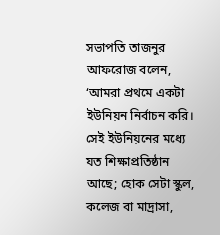সভাপতি তাজনুর আফরোজ বলেন, ‘আমরা প্রথমে একটা ইউনিয়ন নির্বাচন করি। সেই ইউনিয়নের মধ্যে যত শিক্ষাপ্রতিষ্ঠান আছে; হোক সেটা স্কুল, কলেজ বা মাদ্রাসা,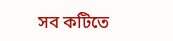সব কটিতে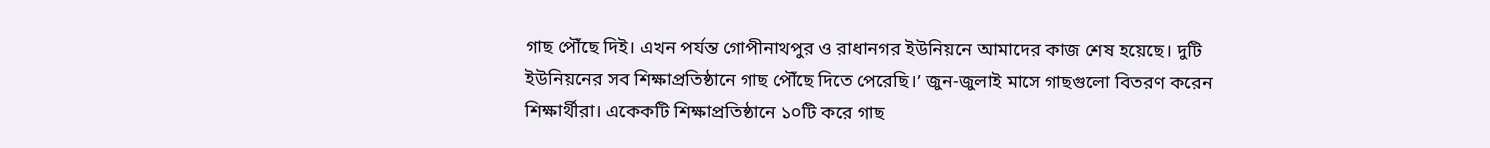গাছ পৌঁছে দিই। এখন পর্যন্ত গোপীনাথপুর ও রাধানগর ইউনিয়নে আমাদের কাজ শেষ হয়েছে। দুটি ইউনিয়নের সব শিক্ষাপ্রতিষ্ঠানে গাছ পৌঁছে দিতে পেরেছি।’ জুন-জুলাই মাসে গাছগুলো বিতরণ করেন শিক্ষার্থীরা। একেকটি শিক্ষাপ্রতিষ্ঠানে ১০টি করে গাছ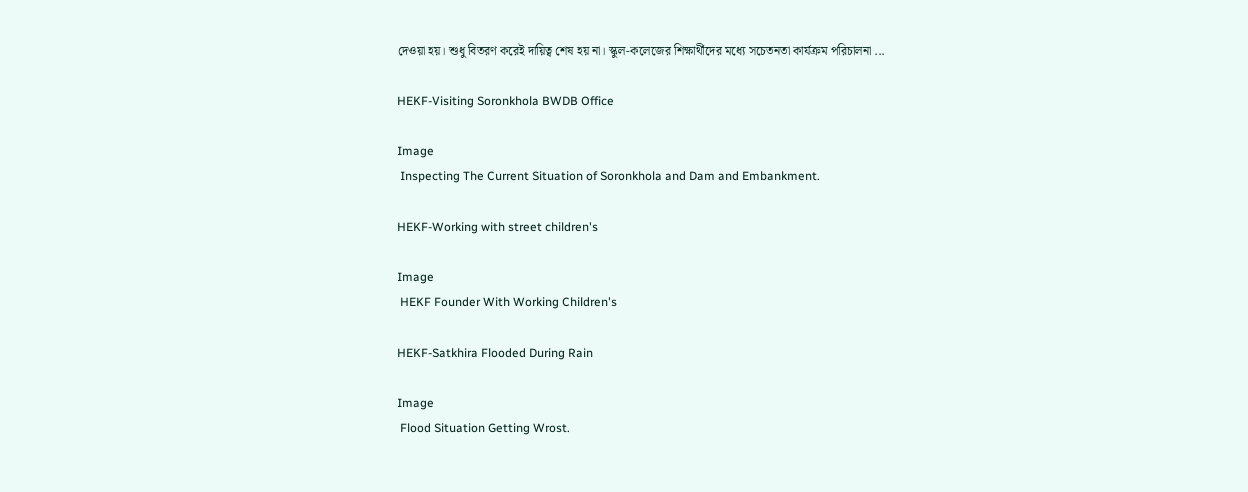দেওয়া হয়। শুধু বিতরণ করেই দায়িত্ব শেষ হয় না। স্কুল-কলেজের শিক্ষার্থীদের মধ্যে সচেতনতা কার্যক্রম পরিচালনা ...

HEKF-Visiting Soronkhola BWDB Office

Image
 Inspecting The Current Situation of Soronkhola and Dam and Embankment.

HEKF-Working with street children's

Image
 HEKF Founder With Working Children's

HEKF-Satkhira Flooded During Rain

Image
 Flood Situation Getting Wrost.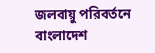জলবায়ু পরিবর্তনে বাংলাদেশ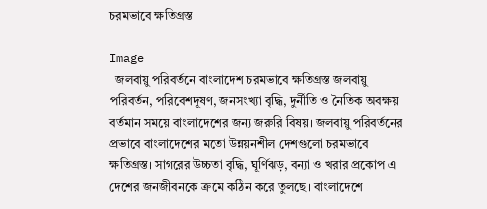চরমভাবে ক্ষতিগ্রস্ত

Image
  জলবায়ু পরিবর্তনে বাংলাদেশ চরমভাবে ক্ষতিগ্রস্ত জলবায়ু পরিবর্তন, পরিবেশদূষণ, জনসংখ্যা বৃদ্ধি, দুর্নীতি ও নৈতিক অবক্ষয় বর্তমান সময়ে বাংলাদেশের জন্য জরুরি বিষয়। জলবায়ু পরিবর্তনের প্রভাবে বাংলাদেশের মতো উন্নয়নশীল দেশগুলো চরমভাবে ক্ষতিগ্রস্ত। সাগরের উচ্চতা বৃদ্ধি, ঘূর্ণিঝড়, বন্যা ও খরার প্রকোপ এ দেশের জনজীবনকে ক্রমে কঠিন করে তুলছে। বাংলাদেশে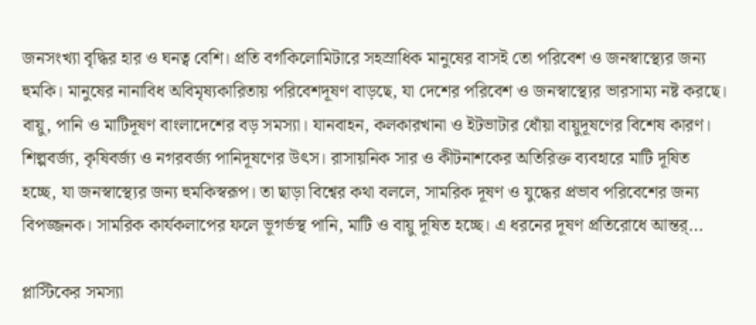জনসংখ্যা বৃদ্ধির হার ও ঘনত্ব বেশি। প্রতি বর্গকিলোমিটারে সহস্রাধিক মানুষের বাসই তো পরিবেশ ও জনস্বাস্থ্যের জন্য হুমকি। মানুষের নানাবিধ অবিমৃষ্যকারিতায় পরিবেশদূষণ বাড়ছে, যা দেশের পরিবেশ ও জনস্বাস্থ্যের ভারসাম্য নষ্ট করছে। বায়ু, পানি ও মাটিদূষণ বাংলাদেশের বড় সমস্যা। যানবাহন, কলকারখানা ও ইটভাটার ধোঁয়া বায়ুদূষণের বিশেষ কারণ। শিল্পবর্জ্য, কৃষিবর্জ্য ও নগরবর্জ্য পানিদূষণের উৎস। রাসায়নিক সার ও কীটনাশকের অতিরিক্ত ব্যবহারে মাটি দূষিত হচ্ছে, যা জনস্বাস্থ্যের জন্য হুমকিস্বরূপ। তা ছাড়া বিশ্বের কথা বললে, সামরিক দূষণ ও যুদ্ধের প্রভাব পরিবেশের জন্য বিপজ্জনক। সামরিক কার্যকলাপের ফলে ভূগর্ভস্থ পানি, মাটি ও বায়ু দূষিত হচ্ছে। এ ধরনের দূষণ প্রতিরোধে আন্তর্...

প্লাস্টিকের সমস্যা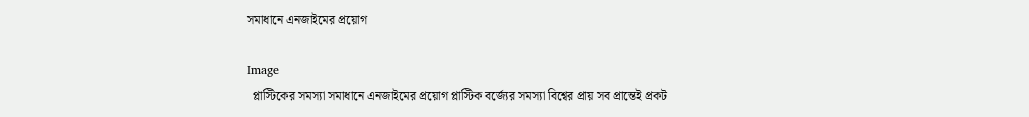সমাধানে এনজাইমের প্রয়োগ

Image
  প্লাস্টিকের সমস্যা সমাধানে এনজাইমের প্রয়োগ প্লাস্টিক বর্জ্যের সমস্যা বিশ্বের প্রায় সব প্রান্তেই প্রকট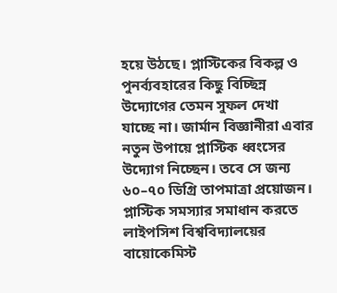হয়ে উঠছে। প্লাস্টিকের বিকল্প ও পুনর্ব্যবহারের কিছু বিচ্ছিন্ন উদ্যোগের তেমন সুফল দেখা যাচ্ছে না। জার্মান বিজ্ঞানীরা এবার নতুন উপায়ে প্লাস্টিক ধ্বংসের উদ্যোগ নিচ্ছেন। তবে সে জন্য ৬০–৭০ ডিগ্রি তাপমাত্রা প্রয়োজন। প্লাস্টিক সমস্যার সমাধান করতে লাইপসিশ বিশ্ববিদ্যালয়ের বায়োকেমিস্ট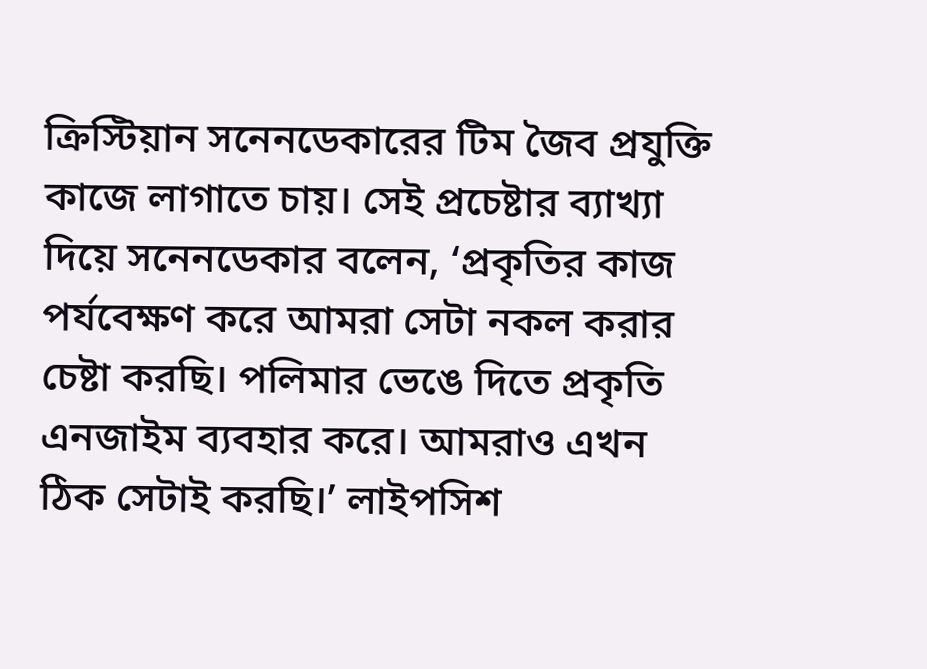ক্রিস্টিয়ান সনেনডেকারের টিম জৈব প্রযুক্তি কাজে লাগাতে চায়। সেই প্রচেষ্টার ব্যাখ্যা দিয়ে সনেনডেকার বলেন, ‘প্রকৃতির কাজ পর্যবেক্ষণ করে আমরা সেটা নকল করার চেষ্টা করছি। পলিমার ভেঙে দিতে প্রকৃতি এনজাইম ব্যবহার করে। আমরাও এখন ঠিক সেটাই করছি।’ লাইপসিশ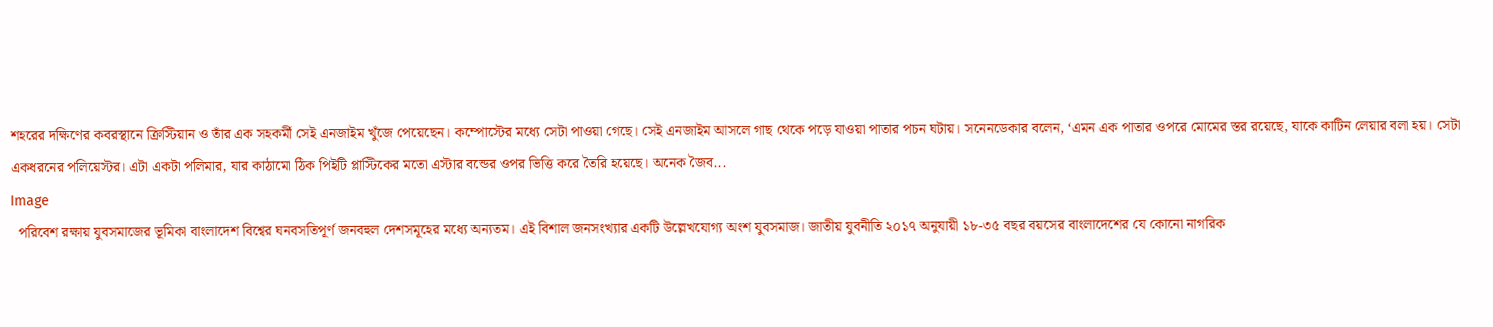শহরের দক্ষিণের কবরস্থানে ক্রিস্টিয়ান ও তাঁর এক সহকর্মী সেই এনজাইম খুঁজে পেয়েছেন। কম্পোস্টের মধ্যে সেটা পাওয়া গেছে। সেই এনজাইম আসলে গাছ থেকে পড়ে যাওয়া পাতার পচন ঘটায়। সনেনডেকার বলেন, ‘এমন এক পাতার ওপরে মোমের স্তর রয়েছে, যাকে কাটিন লেয়ার বলা হয়। সেটা একধরনের পলিয়েস্টর। এটা একটা পলিমার, যার কাঠামো ঠিক পিইটি প্লাস্টিকের মতো এস্টার বন্ডের ওপর ভিত্তি করে তৈরি হয়েছে। অনেক জৈব...
Image
  পরিবেশ রক্ষায় যুবসমাজের ভূমিকা বাংলাদেশ বিশ্বের ঘনবসতিপূর্ণ জনবহুল দেশসমূহের মধ্যে অন্যতম। এই বিশাল জনসংখ্যার একটি উল্লেখযোগ্য অংশ যুবসমাজ। জাতীয় যুবনীতি ২০১৭ অনুযায়ী ১৮-৩৫ বছর বয়সের বাংলাদেশের যে কোনো নাগরিক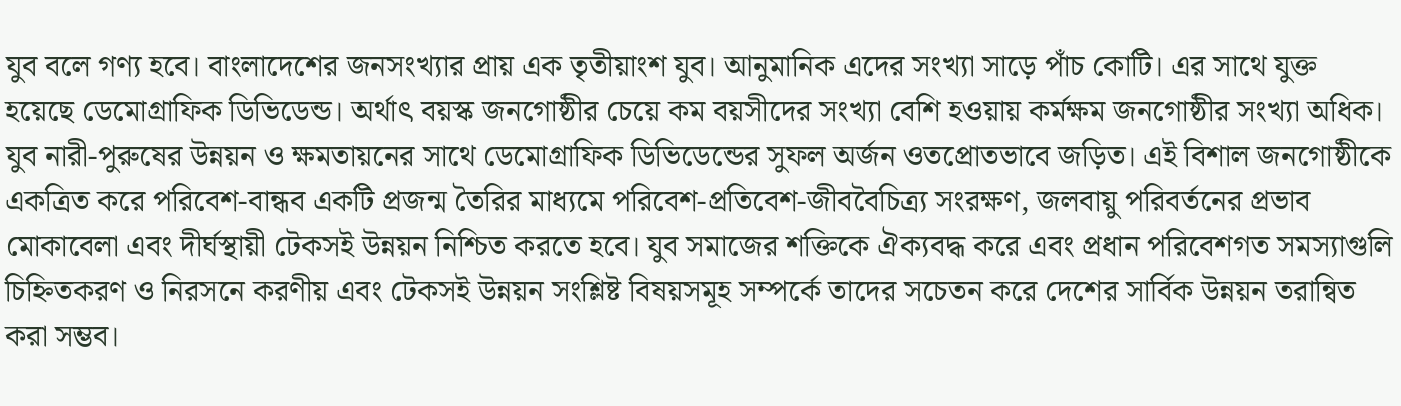যুব বলে গণ্য হবে। বাংলাদেশের জনসংখ্যার প্রায় এক তৃতীয়াংশ যুব। আনুমানিক এদের সংখ্যা সাড়ে পাঁচ কোটি। এর সাথে যুক্ত হয়েছে ডেমোগ্রাফিক ডিভিডেন্ড। অর্থাৎ বয়স্ক জনগোষ্ঠীর চেয়ে কম বয়সীদের সংখ্যা বেশি হওয়ায় কর্মক্ষম জনগোষ্ঠীর সংখ্যা অধিক। যুব নারী-পুরুষের উন্নয়ন ও ক্ষমতায়নের সাথে ডেমোগ্রাফিক ডিভিডেন্ডের সুফল অর্জন ওতপ্রোতভাবে জড়িত। এই বিশাল জনগোষ্ঠীকে একত্রিত করে পরিবেশ-বান্ধব একটি প্রজন্ম তৈরির মাধ্যমে পরিবেশ-প্রতিবেশ-জীববৈচিত্র্য সংরক্ষণ, জলবায়ু পরিবর্তনের প্রভাব মোকাবেলা এবং দীর্ঘস্থায়ী টেকসই উন্নয়ন নিশ্চিত করতে হবে। যুব সমাজের শক্তিকে ঐক্যবদ্ধ করে এবং প্রধান পরিবেশগত সমস্যাগুলি চিহ্নিতকরণ ও নিরসনে করণীয় এবং টেকসই উন্নয়ন সংশ্লিষ্ট বিষয়সমূহ সম্পর্কে তাদের সচেতন করে দেশের সার্বিক উন্নয়ন তরান্বিত করা সম্ভব।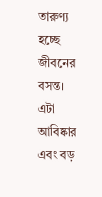তারুণ্য হচ্ছে জীবনের বসন্ত। এটা আবিষ্কার এবং বড়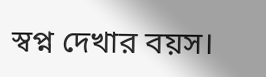স্বপ্ন দেখার বয়স।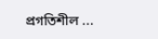প্রগতিশীল ...